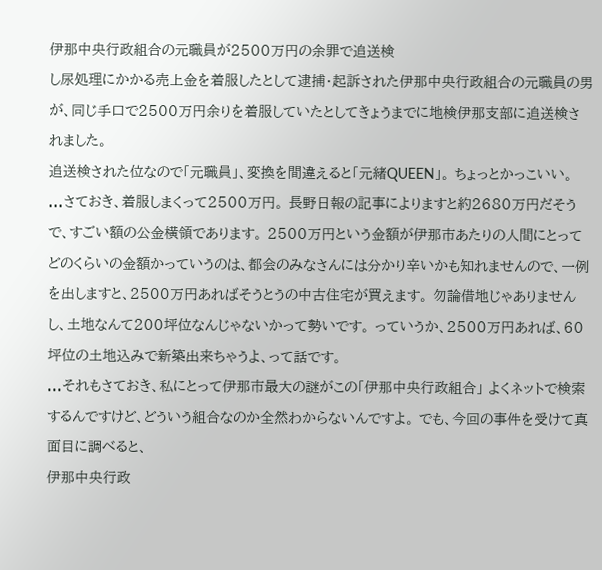伊那中央行政組合の元職員が2500万円の余罪で追送検
し尿処理にかかる売上金を着服したとして逮捕・起訴された伊那中央行政組合の元職員の男が、同じ手口で2500万円余りを着服していたとしてきょうまでに地検伊那支部に追送検されました。
追送検された位なので「元職員」、変換を間違えると「元緒QUEEN」。 ちょっとかっこいい。
...さておき、着服しまくって2500万円。 長野日報の記事によりますと約2680万円だそうで、すごい額の公金横領であります。 2500万円という金額が伊那市あたりの人間にとってどのくらいの金額かっていうのは、都会のみなさんには分かり辛いかも知れませんので、一例を出しますと、2500万円あればそうとうの中古住宅が買えます。 勿論借地じゃありませんし、土地なんて200坪位なんじゃないかって勢いです。 っていうか、2500万円あれば、60坪位の土地込みで新築出来ちゃうよ、って話です。
...それもさておき、私にとって伊那市最大の謎がこの「伊那中央行政組合」 よくネットで検索するんですけど、どういう組合なのか全然わからないんですよ。 でも、今回の事件を受けて真面目に調べると、
伊那中央行政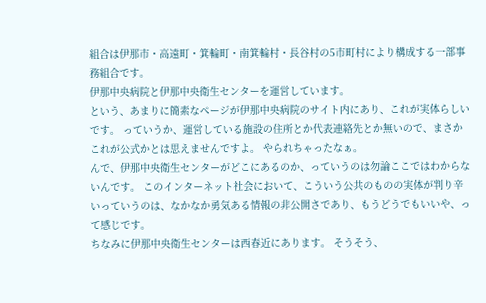組合は伊那市・高遠町・箕輪町・南箕輪村・長谷村の5市町村により構成する一部事務組合です。
伊那中央病院と伊那中央衛生センターを運営しています。
という、あまりに簡素なページが伊那中央病院のサイト内にあり、これが実体らしいです。 っていうか、運営している施設の住所とか代表連絡先とか無いので、まさかこれが公式かとは思えませんですよ。 やられちゃったなぁ。
んで、伊那中央衛生センターがどこにあるのか、っていうのは勿論ここではわからないんです。 このインターネット社会において、こういう公共のものの実体が判り辛いっていうのは、なかなか勇気ある情報の非公開さであり、もうどうでもいいや、って感じです。
ちなみに伊那中央衛生センターは西春近にあります。 そうそう、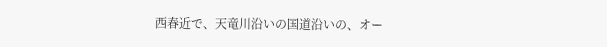西春近で、天竜川沿いの国道沿いの、オー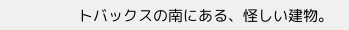トバックスの南にある、怪しい建物。